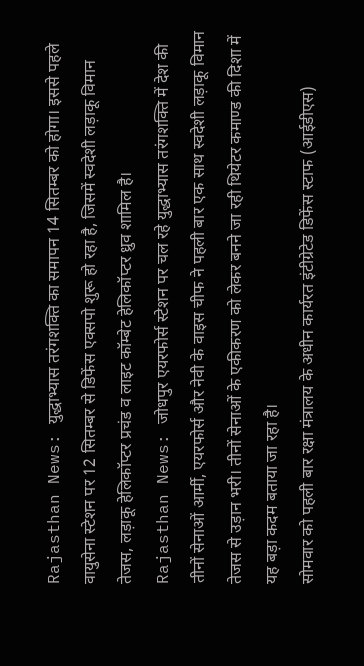Rajasthan News: युद्धाभ्यास तरंगशक्ति का समापन 14 सितम्बर को होगा। इससे पहले वायुसेना स्टेशन पर 12 सितम्बर से डिफेंस एक्सपो शुरू हो रहा है, जिसमें स्वदेशी लड़ाकू विमान तेजस, लड़ाकू हेलिकॉप्टर प्रचंड व लाइट कॉम्बेट हेलिकॉप्टर ध्रुव शामिल है।
Rajasthan News: जोधपुर एयरफोर्स स्टेशन पर चल रहे युद्धाभ्यास तरंगशक्ति में देश की तीनों सेनाओं आर्मी, एयरफोर्स और नेवी के वाइस चीफ ने पहली बार एक साथ स्वदेशी लड़ाकू विमान तेजस से उड़ान भरी। तीनों सेनाओं के एकीकरण को लेकर बनने जा रही थियेटर कमाण्ड की दिशा में यह बड़ा कदम बताया जा रहा है।
सोमवार को पहली बार रक्षा मंत्रालय के अधीन कार्यरत इंटीग्रेटेड डिफेंस स्टाफ (आईडीएस)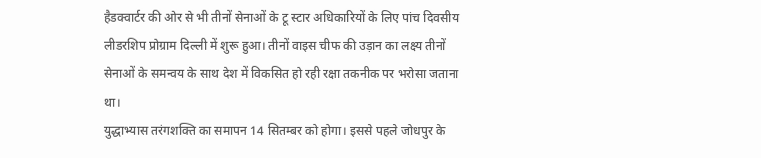हैडक्वार्टर की ओर से भी तीनों सेनाओं के टू स्टार अधिकारियों के लिए पांच दिवसीय लीडरशिप प्रोग्राम दिल्ली में शुरू हुआ। तीनों वाइस चीफ की उड़ान का लक्ष्य तीनों सेनाओं के समन्वय के साथ देश में विकसित हो रही रक्षा तकनीक पर भरोसा जताना था।
युद्धाभ्यास तरंगशक्ति का समापन 14 सितम्बर को होगा। इससे पहले जोधपुर के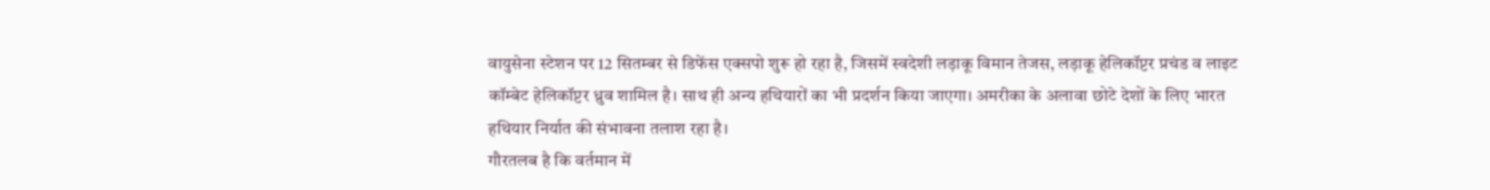वायुसेना स्टेशन पर 12 सितम्बर से डिफेंस एक्सपो शुरू हो रहा है, जिसमें स्वदेशी लड़ाकू विमान तेजस, लड़ाकू हेलिकॉप्टर प्रचंड व लाइट कॉम्बेट हेलिकॉप्टर ध्रुव शामिल है। साथ ही अन्य हथियारों का भी प्रदर्शन किया जाएगा। अमरीका के अलावा छोटे देशों के लिए भारत हथियार निर्यात की संभावना तलाश रहा है।
गौरतलब है कि वर्तमान में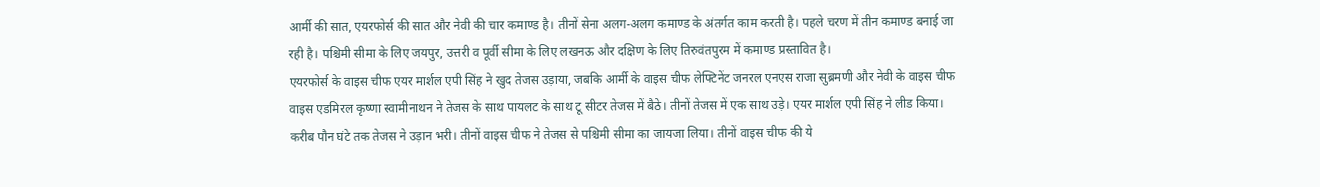आर्मी की सात, एयरफोर्स की सात और नेवी की चार कमाण्ड है। तीनों सेना अलग-अलग कमाण्ड के अंतर्गत काम करती है। पहले चरण में तीन कमाण्ड बनाई जा रही है। पश्चिमी सीमा के लिए जयपुर, उत्तरी व पूर्वी सीमा के लिए लखनऊ और दक्षिण के लिए तिरुवंतपुरम में कमाण्ड प्रस्तावित है।
एयरफोर्स के वाइस चीफ एयर मार्शल एपी सिंह ने खुद तेजस उड़ाया, जबकि आर्मी के वाइस चीफ लेफ्टिनेंट जनरल एनएस राजा सुब्रमणी और नेवी के वाइस चीफ वाइस एडमिरल कृष्णा स्वामीनाथन ने तेजस के साथ पायलट के साथ टू सीटर तेजस में बैठे। तीनों तेजस में एक साथ उड़े। एयर मार्शल एपी सिंह ने लीड किया। करीब पौन घंटे तक तेजस ने उड़ान भरी। तीनों वाइस चीफ ने तेजस से पश्चिमी सीमा का जायजा लिया। तीनों वाइस चीफ की ये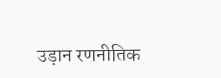उड़ान रणनीतिक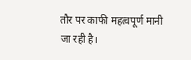तौर पर काफी महत्वपूर्ण मानी जा रही है।